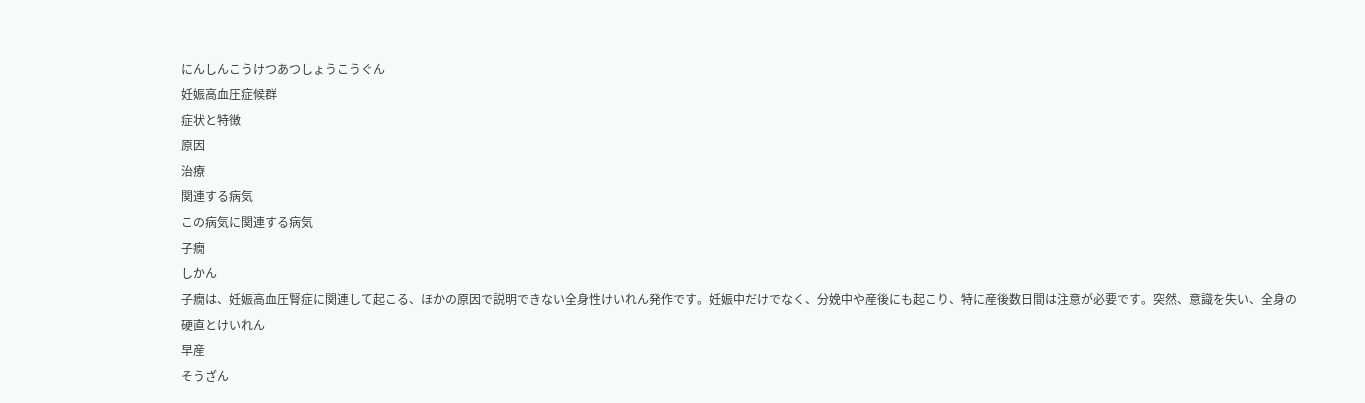にんしんこうけつあつしょうこうぐん
妊娠高血圧症候群
症状と特徴
原因
治療
関連する病気
この病気に関連する病気
子癇
しかん
子癇は、妊娠高血圧腎症に関連して起こる、ほかの原因で説明できない全身性けいれん発作です。妊娠中だけでなく、分娩中や産後にも起こり、特に産後数日間は注意が必要です。突然、意識を失い、全身の硬直とけいれん
早産
そうざん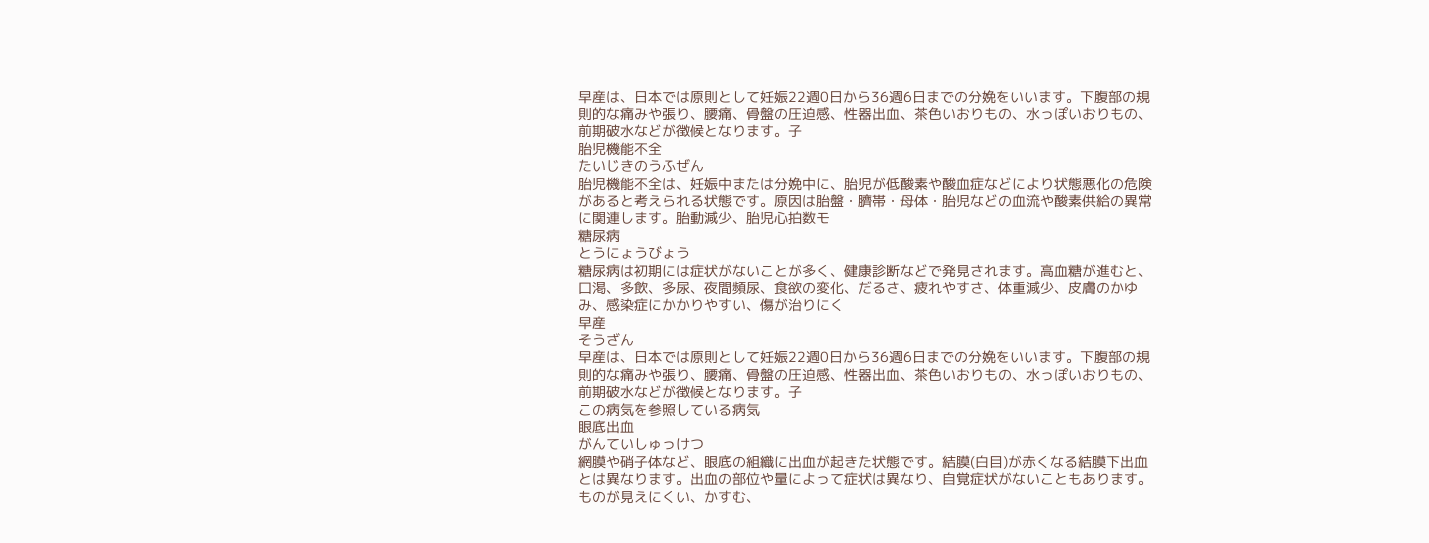早産は、日本では原則として妊娠22週0日から36週6日までの分娩をいいます。下腹部の規則的な痛みや張り、腰痛、骨盤の圧迫感、性器出血、茶色いおりもの、水っぽいおりもの、前期破水などが徴候となります。子
胎児機能不全
たいじきのうふぜん
胎児機能不全は、妊娠中または分娩中に、胎児が低酸素や酸血症などにより状態悪化の危険があると考えられる状態です。原因は胎盤・臍帯・母体・胎児などの血流や酸素供給の異常に関連します。胎動減少、胎児心拍数モ
糖尿病
とうにょうびょう
糖尿病は初期には症状がないことが多く、健康診断などで発見されます。高血糖が進むと、口渇、多飲、多尿、夜間頻尿、食欲の変化、だるさ、疲れやすさ、体重減少、皮膚のかゆみ、感染症にかかりやすい、傷が治りにく
早産
そうざん
早産は、日本では原則として妊娠22週0日から36週6日までの分娩をいいます。下腹部の規則的な痛みや張り、腰痛、骨盤の圧迫感、性器出血、茶色いおりもの、水っぽいおりもの、前期破水などが徴候となります。子
この病気を参照している病気
眼底出血
がんていしゅっけつ
網膜や硝子体など、眼底の組織に出血が起きた状態です。結膜(白目)が赤くなる結膜下出血とは異なります。出血の部位や量によって症状は異なり、自覚症状がないこともあります。ものが見えにくい、かすむ、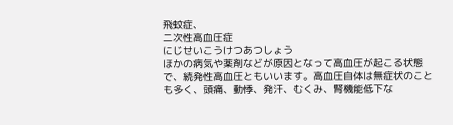飛蚊症、
二次性高血圧症
にじせいこうけつあつしょう
ほかの病気や薬剤などが原因となって高血圧が起こる状態で、続発性高血圧ともいいます。高血圧自体は無症状のことも多く、頭痛、動悸、発汗、むくみ、腎機能低下な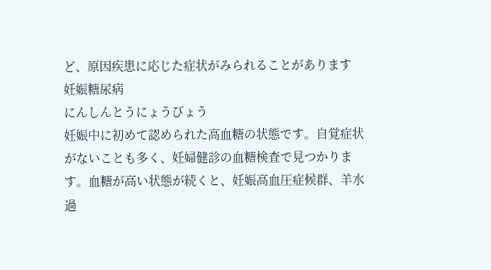ど、原因疾患に応じた症状がみられることがあります
妊娠糖尿病
にんしんとうにょうびょう
妊娠中に初めて認められた高血糖の状態です。自覚症状がないことも多く、妊婦健診の血糖検査で見つかります。血糖が高い状態が続くと、妊娠高血圧症候群、羊水過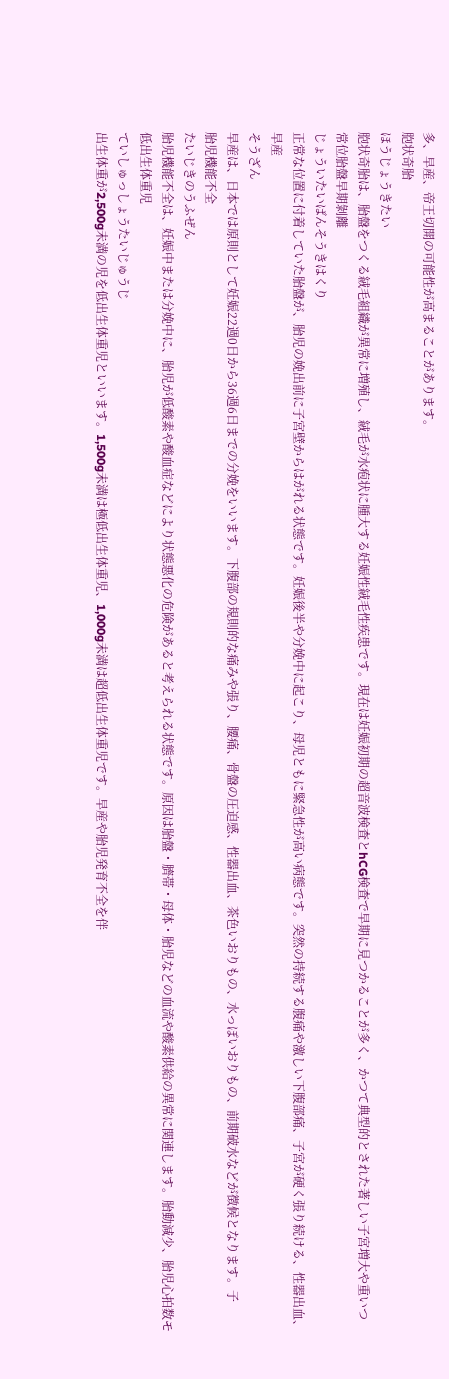多、早産、帝王切開の可能性が高まることがあります。
胞状奇胎
ほうじょうきたい
胞状奇胎は、胎盤をつくる絨毛組織が異常に増殖し、絨毛が水疱状に腫大する妊娠性絨毛性疾患です。現在は妊娠初期の超音波検査とhCG検査で早期に見つかることが多く、かつて典型的とされた著しい子宮増大や重いつ
常位胎盤早期剝離
じょういたいばんそうきはくり
正常な位置に付着していた胎盤が、胎児の娩出前に子宮壁からはがれる状態です。妊娠後半や分娩中に起こり、母児ともに緊急性が高い病態です。突然の持続する腹痛や激しい下腹部痛、子宮が硬く張り続ける、性器出血、
早産
そうざん
早産は、日本では原則として妊娠22週0日から36週6日までの分娩をいいます。下腹部の規則的な痛みや張り、腰痛、骨盤の圧迫感、性器出血、茶色いおりもの、水っぽいおりもの、前期破水などが徴候となります。子
胎児機能不全
たいじきのうふぜん
胎児機能不全は、妊娠中または分娩中に、胎児が低酸素や酸血症などにより状態悪化の危険があると考えられる状態です。原因は胎盤・臍帯・母体・胎児などの血流や酸素供給の異常に関連します。胎動減少、胎児心拍数モ
低出生体重児
ていしゅっしょうたいじゅうじ
出生体重が2,500g未満の児を低出生体重児といいます。1,500g未満は極低出生体重児、1,000g未満は超低出生体重児です。早産や胎児発育不全を伴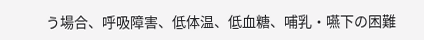う場合、呼吸障害、低体温、低血糖、哺乳・嚥下の困難